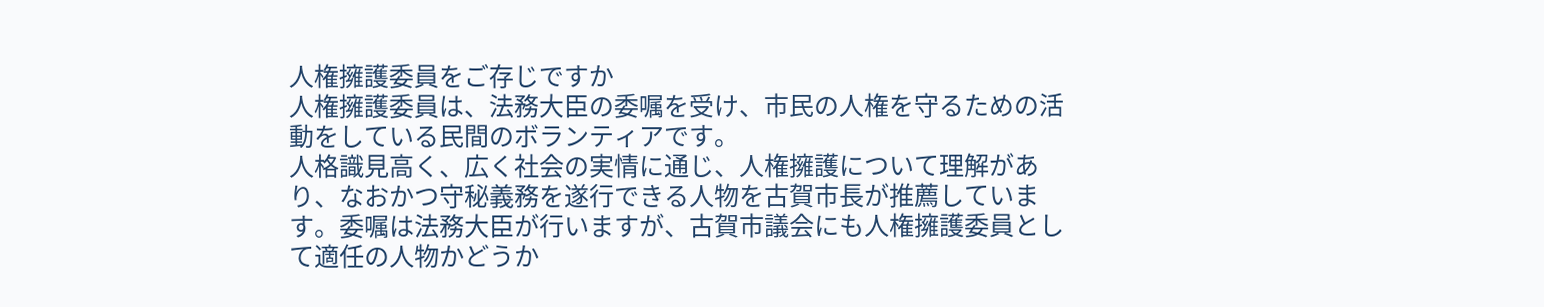人権擁護委員をご存じですか
人権擁護委員は、法務大臣の委嘱を受け、市民の人権を守るための活動をしている民間のボランティアです。
人格識見高く、広く社会の実情に通じ、人権擁護について理解があり、なおかつ守秘義務を遂行できる人物を古賀市長が推薦しています。委嘱は法務大臣が行いますが、古賀市議会にも人権擁護委員として適任の人物かどうか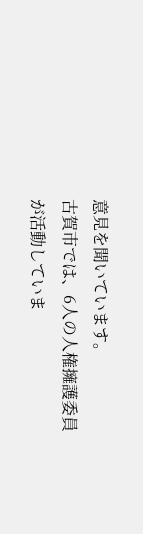意見を聞いています。
古賀市では、6人の人権擁護委員が活動していま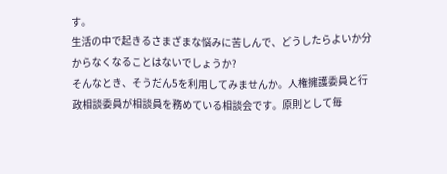す。
生活の中で起きるさまざまな悩みに苦しんで、どうしたらよいか分からなくなることはないでしょうか?
そんなとき、そうだん5を利用してみませんか。人権擁護委員と行政相談委員が相談員を務めている相談会です。原則として毎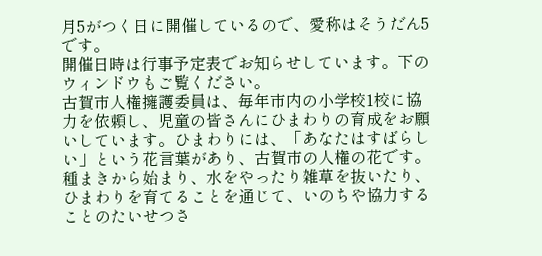月5がつく日に開催しているので、愛称はそうだん5です。
開催日時は行事予定表でお知らせしています。下のウィンドウもご覧ください。
古賀市人権擁護委員は、毎年市内の小学校1校に協力を依頼し、児童の皆さんにひまわりの育成をお願いしています。ひまわりには、「あなたはすばらしい」という花言葉があり、古賀市の人権の花です。
種まきから始まり、水をやったり雑草を抜いたり、ひまわりを育てることを通じて、いのちや協力することのたいせつさ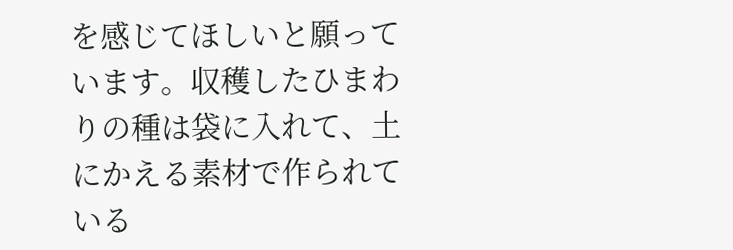を感じてほしいと願っています。収穫したひまわりの種は袋に入れて、土にかえる素材で作られている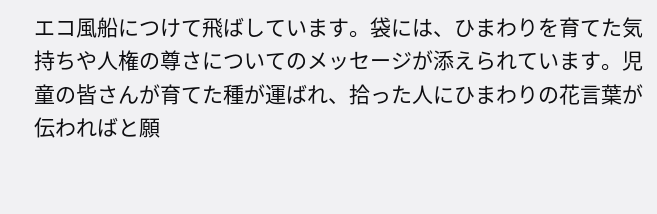エコ風船につけて飛ばしています。袋には、ひまわりを育てた気持ちや人権の尊さについてのメッセージが添えられています。児童の皆さんが育てた種が運ばれ、拾った人にひまわりの花言葉が伝わればと願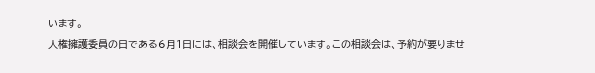います。
人権擁護委員の日である6月1日には、相談会を開催しています。この相談会は、予約が要りませ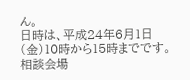ん。
日時は、平成24年6月1日(金)10時から15時までです。
相談会場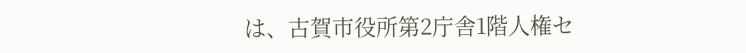は、古賀市役所第2庁舎1階人権セ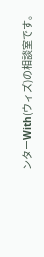ンターWith(ウィズ)の相談室です。